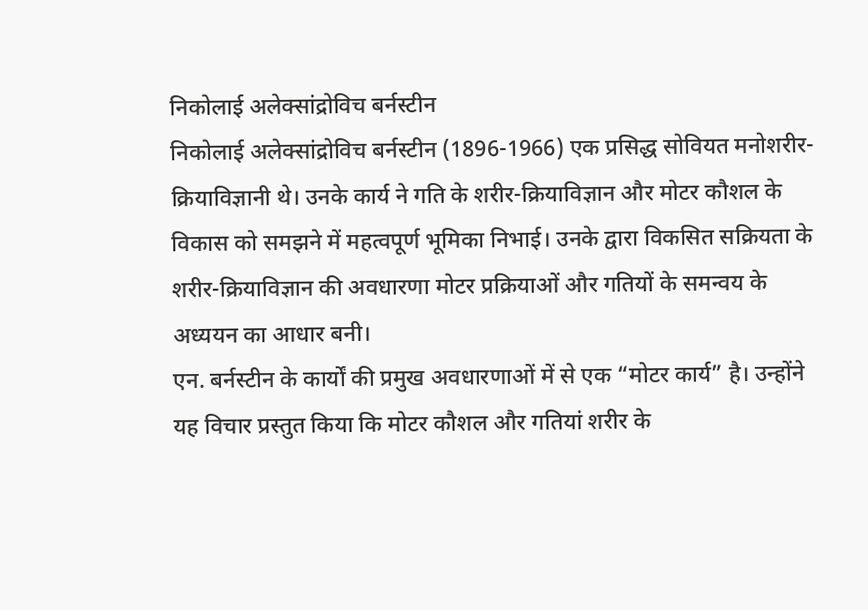निकोलाई अलेक्सांद्रोविच बर्नस्टीन
निकोलाई अलेक्सांद्रोविच बर्नस्टीन (1896-1966) एक प्रसिद्ध सोवियत मनोशरीर-क्रियाविज्ञानी थे। उनके कार्य ने गति के शरीर-क्रियाविज्ञान और मोटर कौशल के विकास को समझने में महत्वपूर्ण भूमिका निभाई। उनके द्वारा विकसित सक्रियता के शरीर-क्रियाविज्ञान की अवधारणा मोटर प्रक्रियाओं और गतियों के समन्वय के अध्ययन का आधार बनी।
एन. बर्नस्टीन के कार्यों की प्रमुख अवधारणाओं में से एक “मोटर कार्य” है। उन्होंने यह विचार प्रस्तुत किया कि मोटर कौशल और गतियां शरीर के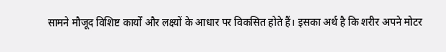सामने मौजूद विशिष्ट कार्यों और लक्ष्यों के आधार पर विकसित होते हैं। इसका अर्थ है कि शरीर अपने मोटर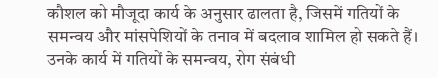कौशल को मौजूदा कार्य के अनुसार ढालता है, जिसमें गतियों के समन्वय और मांसपेशियों के तनाव में बदलाव शामिल हो सकते हैं।
उनके कार्य में गतियों के समन्वय, रोग संबंधी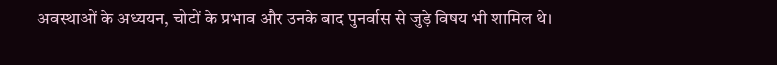अवस्थाओं के अध्ययन, चोटों के प्रभाव और उनके बाद पुनर्वास से जुड़े विषय भी शामिल थे।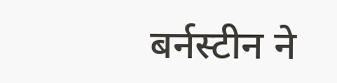बर्नस्टीन ने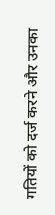गतियों को दर्ज करने और उनका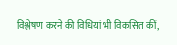विश्लेषण करने की विधियां भी विकसित कीं,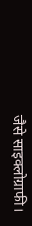जैसे साइक्लोग्राफी।